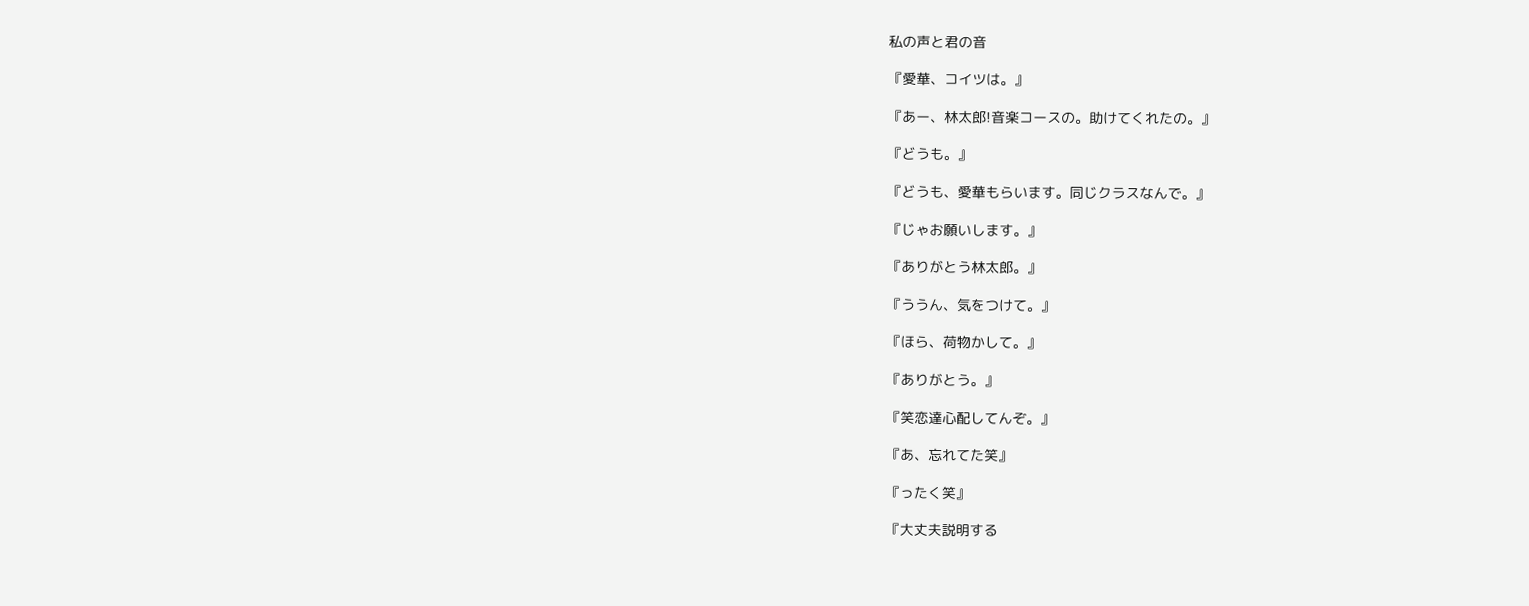私の声と君の音

『愛華、コイツは。』

『あー、林太郎!音楽コースの。助けてくれたの。』

『どうも。』

『どうも、愛華もらいます。同じクラスなんで。』

『じゃお願いします。』

『ありがとう林太郎。』

『ううん、気をつけて。』

『ほら、荷物かして。』

『ありがとう。』

『笑恋達心配してんぞ。』

『あ、忘れてた笑』

『ったく笑』

『大丈夫説明する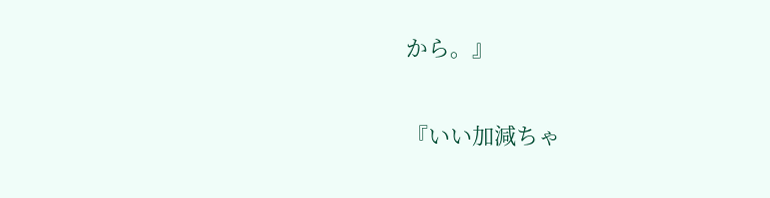から。』

『いい加減ちゃ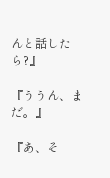んと話したら?』

『ううん、まだ。』

『あ、そ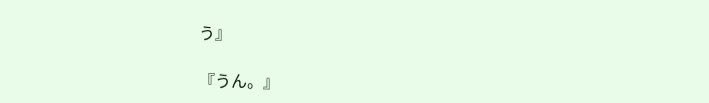う』

『うん。』